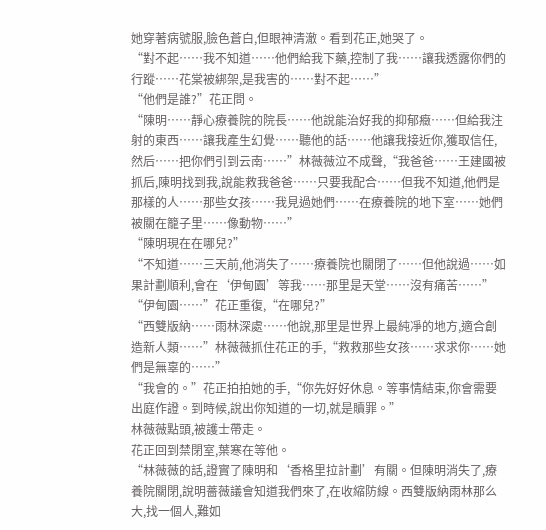她穿著病號服,臉色蒼白,但眼神清澈。看到花正,她哭了。
“對不起……我不知道……他們給我下藥,控制了我……讓我透露你們的行蹤……花棠被綁架,是我害的……對不起……”
“他們是誰?”花正問。
“陳明……靜心療養院的院長……他說能治好我的抑郁癥……但給我注射的東西……讓我產生幻覺……聽他的話……他讓我接近你,獲取信任,然后……把你們引到云南……”林薇薇泣不成聲,“我爸爸……王建國被抓后,陳明找到我,說能救我爸爸……只要我配合……但我不知道,他們是那樣的人……那些女孩……我見過她們……在療養院的地下室……她們被關在籠子里……像動物……”
“陳明現在在哪兒?”
“不知道……三天前,他消失了……療養院也關閉了……但他說過……如果計劃順利,會在‘伊甸園’等我……那里是天堂……沒有痛苦……”
“伊甸園……”花正重復,“在哪兒?”
“西雙版納……雨林深處……他說,那里是世界上最純凈的地方,適合創造新人類……”林薇薇抓住花正的手,“救救那些女孩……求求你……她們是無辜的……”
“我會的。”花正拍拍她的手,“你先好好休息。等事情結束,你會需要出庭作證。到時候,說出你知道的一切,就是贖罪。”
林薇薇點頭,被護士帶走。
花正回到禁閉室,葉寒在等他。
“林薇薇的話,證實了陳明和‘香格里拉計劃’有關。但陳明消失了,療養院關閉,說明薔薇議會知道我們來了,在收縮防線。西雙版納雨林那么大,找一個人,難如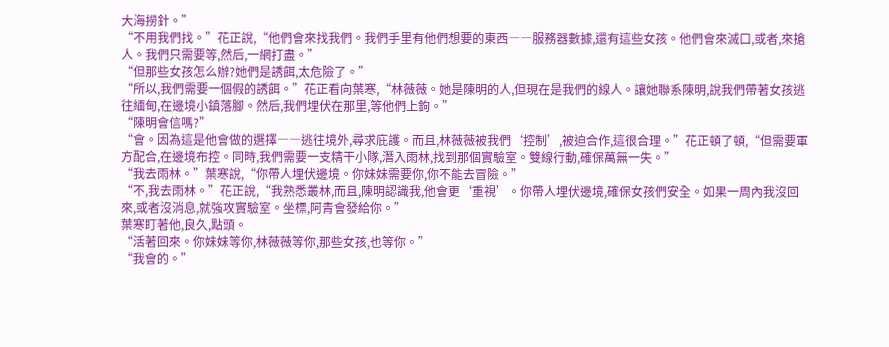大海撈針。”
“不用我們找。”花正說,“他們會來找我們。我們手里有他們想要的東西――服務器數據,還有這些女孩。他們會來滅口,或者,來搶人。我們只需要等,然后,一網打盡。”
“但那些女孩怎么辦?她們是誘餌,太危險了。”
“所以,我們需要一個假的誘餌。”花正看向葉寒,“林薇薇。她是陳明的人,但現在是我們的線人。讓她聯系陳明,說我們帶著女孩逃往緬甸,在邊境小鎮落腳。然后,我們埋伏在那里,等他們上鉤。”
“陳明會信嗎?”
“會。因為這是他會做的選擇――逃往境外,尋求庇護。而且,林薇薇被我們‘控制’,被迫合作,這很合理。”花正頓了頓,“但需要軍方配合,在邊境布控。同時,我們需要一支精干小隊,潛入雨林,找到那個實驗室。雙線行動,確保萬無一失。”
“我去雨林。”葉寒說,“你帶人埋伏邊境。你妹妹需要你,你不能去冒險。”
“不,我去雨林。”花正說,“我熟悉叢林,而且,陳明認識我,他會更‘重視’。你帶人埋伏邊境,確保女孩們安全。如果一周內我沒回來,或者沒消息,就強攻實驗室。坐標,阿青會發給你。”
葉寒盯著他,良久,點頭。
“活著回來。你妹妹等你,林薇薇等你,那些女孩,也等你。”
“我會的。”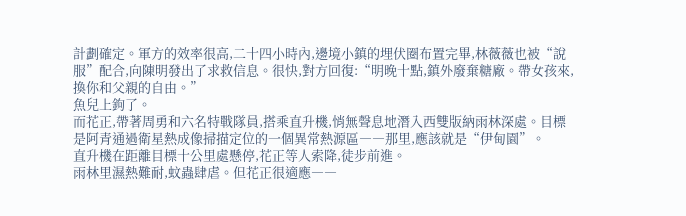計劃確定。軍方的效率很高,二十四小時內,邊境小鎮的埋伏圈布置完畢,林薇薇也被“說服”配合,向陳明發出了求救信息。很快,對方回復:“明晚十點,鎮外廢棄糖廠。帶女孩來,換你和父親的自由。”
魚兒上鉤了。
而花正,帶著周勇和六名特戰隊員,搭乘直升機,悄無聲息地潛入西雙版納雨林深處。目標是阿青通過衛星熱成像掃描定位的一個異常熱源區――那里,應該就是“伊甸園”。
直升機在距離目標十公里處懸停,花正等人索降,徒步前進。
雨林里濕熱難耐,蚊蟲肆虐。但花正很適應――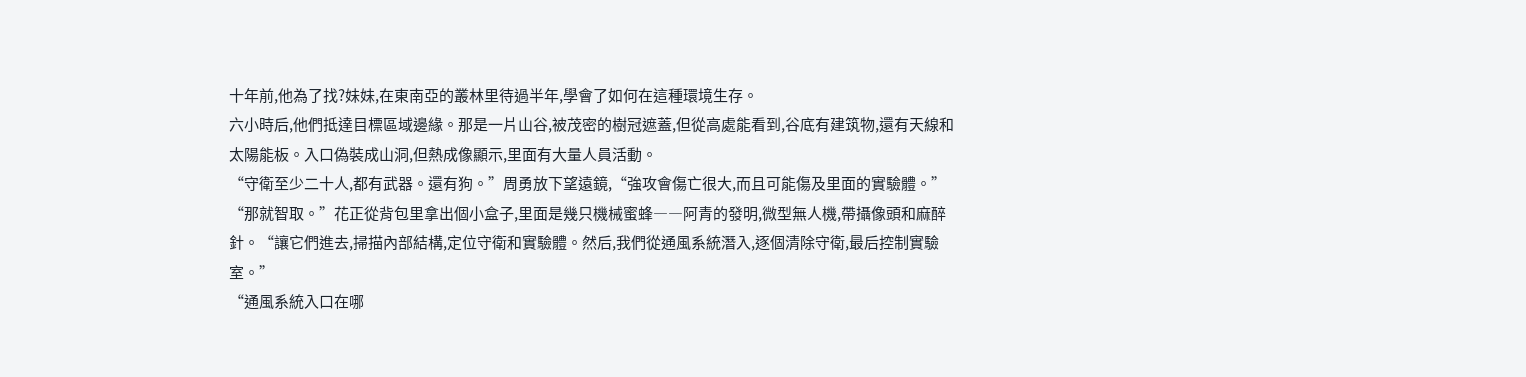十年前,他為了找?妹妹,在東南亞的叢林里待過半年,學會了如何在這種環境生存。
六小時后,他們抵達目標區域邊緣。那是一片山谷,被茂密的樹冠遮蓋,但從高處能看到,谷底有建筑物,還有天線和太陽能板。入口偽裝成山洞,但熱成像顯示,里面有大量人員活動。
“守衛至少二十人,都有武器。還有狗。”周勇放下望遠鏡,“強攻會傷亡很大,而且可能傷及里面的實驗體。”
“那就智取。”花正從背包里拿出個小盒子,里面是幾只機械蜜蜂――阿青的發明,微型無人機,帶攝像頭和麻醉針。“讓它們進去,掃描內部結構,定位守衛和實驗體。然后,我們從通風系統潛入,逐個清除守衛,最后控制實驗室。”
“通風系統入口在哪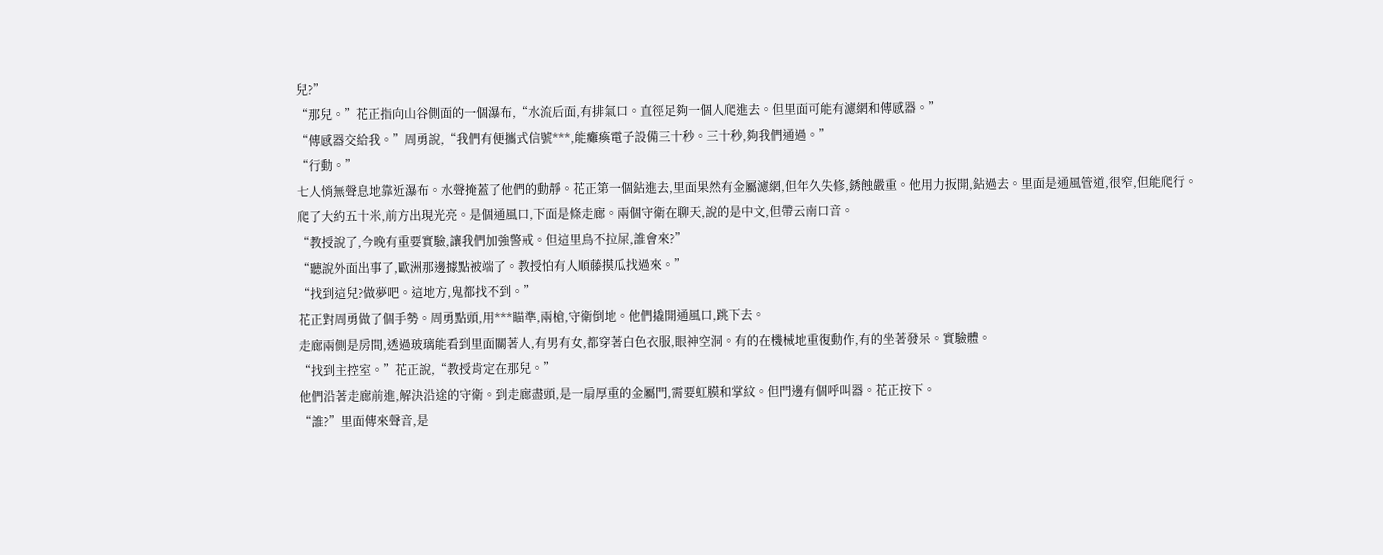兒?”
“那兒。”花正指向山谷側面的一個瀑布,“水流后面,有排氣口。直徑足夠一個人爬進去。但里面可能有濾網和傳感器。”
“傳感器交給我。”周勇說,“我們有便攜式信號***,能癱瘓電子設備三十秒。三十秒,夠我們通過。”
“行動。”
七人悄無聲息地靠近瀑布。水聲掩蓋了他們的動靜。花正第一個鉆進去,里面果然有金屬濾網,但年久失修,銹蝕嚴重。他用力扳開,鉆過去。里面是通風管道,很窄,但能爬行。
爬了大約五十米,前方出現光亮。是個通風口,下面是條走廊。兩個守衛在聊天,說的是中文,但帶云南口音。
“教授說了,今晚有重要實驗,讓我們加強警戒。但這里鳥不拉屎,誰會來?”
“聽說外面出事了,歐洲那邊據點被端了。教授怕有人順藤摸瓜找過來。”
“找到這兒?做夢吧。這地方,鬼都找不到。”
花正對周勇做了個手勢。周勇點頭,用***瞄準,兩槍,守衛倒地。他們撬開通風口,跳下去。
走廊兩側是房間,透過玻璃能看到里面關著人,有男有女,都穿著白色衣服,眼神空洞。有的在機械地重復動作,有的坐著發呆。實驗體。
“找到主控室。”花正說,“教授肯定在那兒。”
他們沿著走廊前進,解決沿途的守衛。到走廊盡頭,是一扇厚重的金屬門,需要虹膜和掌紋。但門邊有個呼叫器。花正按下。
“誰?”里面傳來聲音,是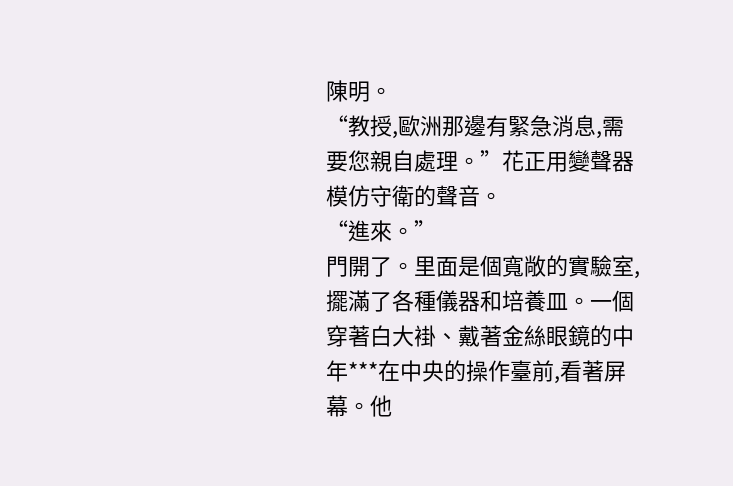陳明。
“教授,歐洲那邊有緊急消息,需要您親自處理。”花正用變聲器模仿守衛的聲音。
“進來。”
門開了。里面是個寬敞的實驗室,擺滿了各種儀器和培養皿。一個穿著白大褂、戴著金絲眼鏡的中年***在中央的操作臺前,看著屏幕。他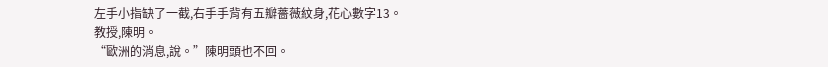左手小指缺了一截,右手手背有五瓣薔薇紋身,花心數字13。
教授,陳明。
“歐洲的消息,說。”陳明頭也不回。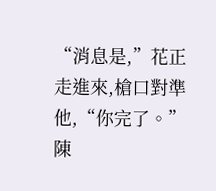“消息是,”花正走進來,槍口對準他,“你完了。”
陳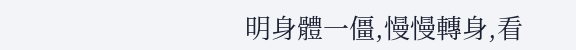明身體一僵,慢慢轉身,看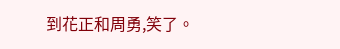到花正和周勇,笑了。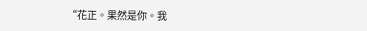“花正。果然是你。我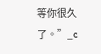等你很久了。”_c